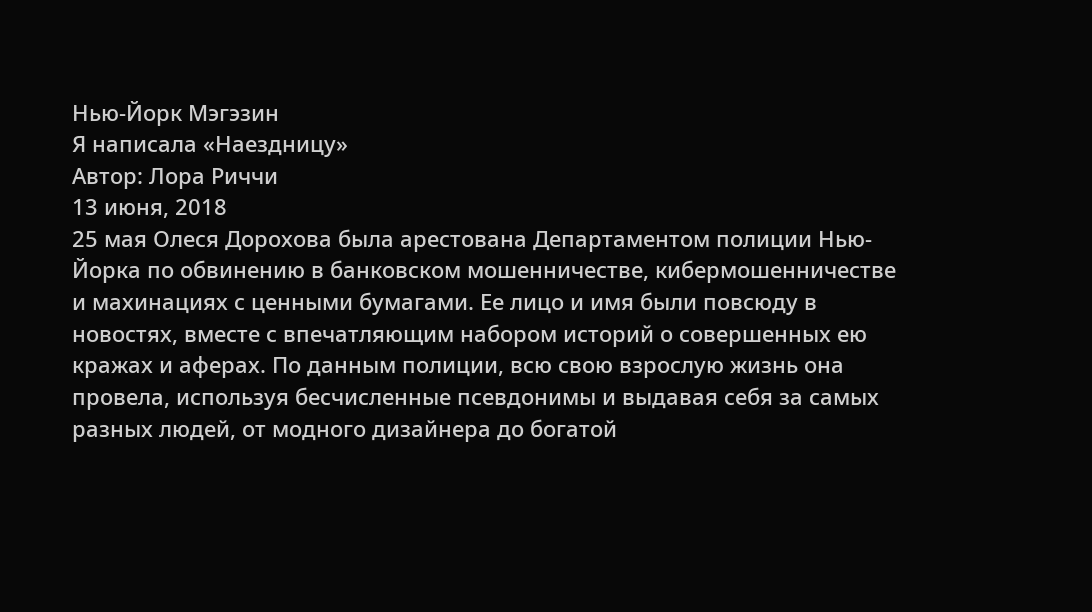Нью-Йорк Мэгэзин
Я написала «Наездницу»
Автор: Лора Риччи
13 июня, 2018
25 мая Олеся Дорохова была арестована Департаментом полиции Нью-Йорка по обвинению в банковском мошенничестве, кибермошенничестве и махинациях с ценными бумагами. Ее лицо и имя были повсюду в новостях, вместе с впечатляющим набором историй о совершенных ею кражах и аферах. По данным полиции, всю свою взрослую жизнь она провела, используя бесчисленные псевдонимы и выдавая себя за самых разных людей, от модного дизайнера до богатой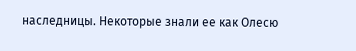наследницы. Некоторые знали ее как Олесю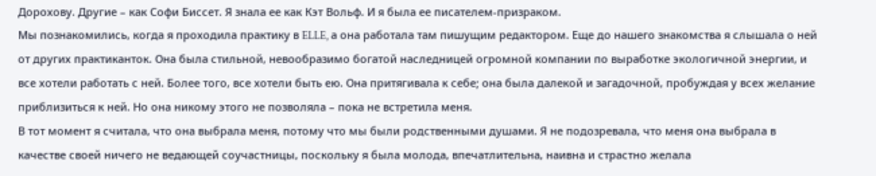Дорохову. Другие – как Софи Биссет. Я знала ее как Кэт Вольф. И я была ее писателем-призраком.
Мы познакомились, когда я проходила практику в ELLE, а она работала там пишущим редактором. Еще до нашего знакомства я слышала о ней от других практиканток. Она была стильной, невообразимо богатой наследницей огромной компании по выработке экологичной энергии, и все хотели работать с ней. Более того, все хотели быть ею. Она притягивала к себе; она была далекой и загадочной, пробуждая у всех желание приблизиться к ней. Но она никому этого не позволяла – пока не встретила меня.
В тот момент я считала, что она выбрала меня, потому что мы были родственными душами. Я не подозревала, что меня она выбрала в качестве своей ничего не ведающей соучастницы, поскольку я была молода, впечатлительна, наивна и страстно желала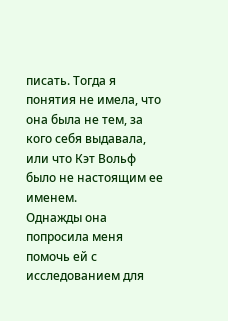писать. Тогда я понятия не имела, что она была не тем, за кого себя выдавала, или что Кэт Вольф было не настоящим ее именем.
Однажды она попросила меня помочь ей с исследованием для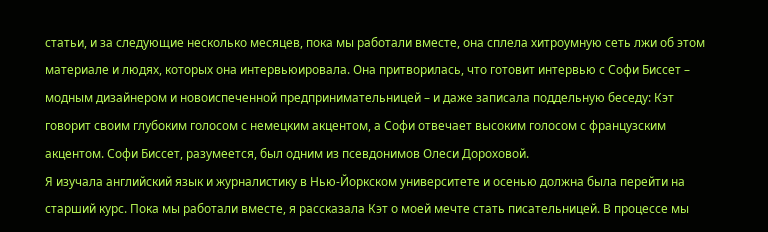статьи, и за следующие несколько месяцев, пока мы работали вместе, она сплела хитроумную сеть лжи об этом материале и людях, которых она интервьюировала. Она притворилась, что готовит интервью с Софи Биссет – модным дизайнером и новоиспеченной предпринимательницей – и даже записала поддельную беседу: Кэт говорит своим глубоким голосом с немецким акцентом, а Софи отвечает высоким голосом с французским акцентом. Софи Биссет, разумеется, был одним из псевдонимов Олеси Дороховой.
Я изучала английский язык и журналистику в Нью-Йоркском университете и осенью должна была перейти на старший курс. Пока мы работали вместе, я рассказала Кэт о моей мечте стать писательницей. В процессе мы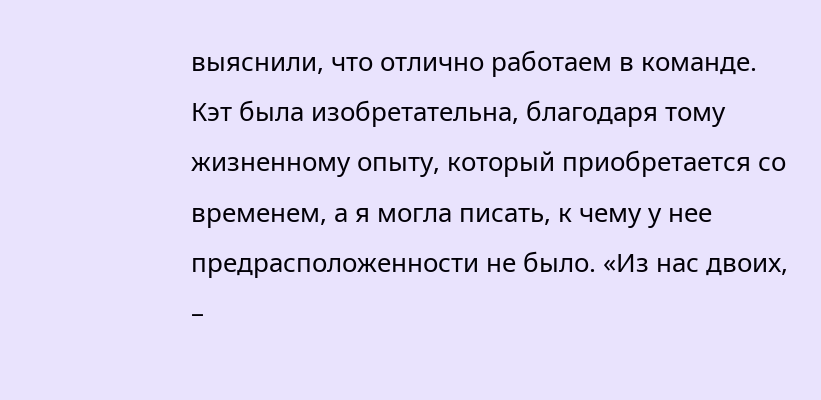выяснили, что отлично работаем в команде. Кэт была изобретательна, благодаря тому жизненному опыту, который приобретается со временем, а я могла писать, к чему у нее предрасположенности не было. «Из нас двоих, –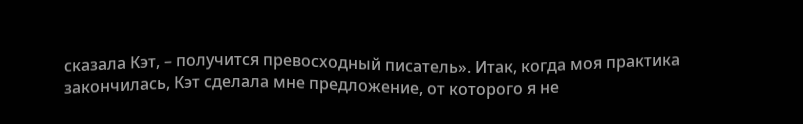сказала Кэт, – получится превосходный писатель». Итак, когда моя практика закончилась, Кэт сделала мне предложение, от которого я не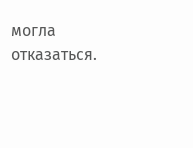могла отказаться.